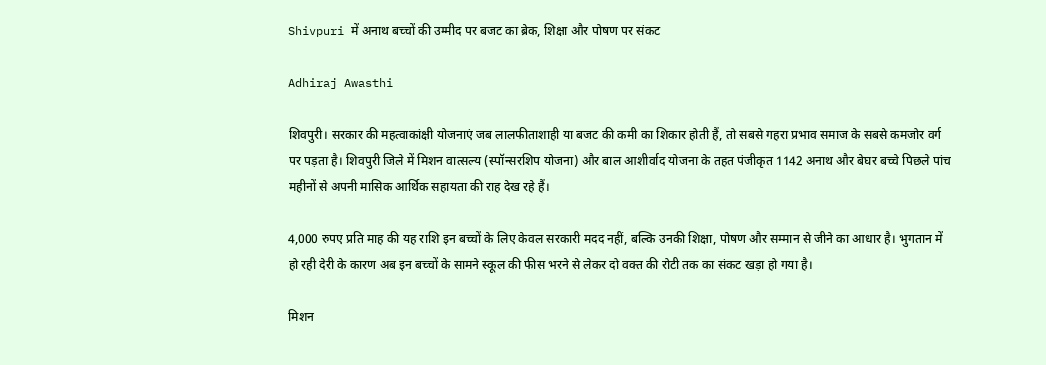Shivpuri में अनाथ बच्चों की उम्मीद पर बजट का ब्रेक, शिक्षा और पोषण पर संकट

Adhiraj Awasthi

शिवपुरी। सरकार की महत्वाकांक्षी योजनाएं जब लालफीताशाही या बजट की कमी का शिकार होती हैं, तो सबसे गहरा प्रभाव समाज के सबसे कमजोर वर्ग पर पड़ता है। शिवपुरी जिले में मिशन वात्सल्य (स्पॉन्सरशिप योजना) और बाल आशीर्वाद योजना के तहत पंजीकृत 1142 अनाथ और बेघर बच्चे पिछले पांच महीनों से अपनी मासिक आर्थिक सहायता की राह देख रहे हैं।

4,000 रुपए प्रति माह की यह राशि इन बच्चों के लिए केवल सरकारी मदद नहीं, बल्कि उनकी शिक्षा, पोषण और सम्मान से जीने का आधार है। भुगतान में हो रही देरी के कारण अब इन बच्चों के सामने स्कूल की फीस भरने से लेकर दो वक्त की रोटी तक का संकट खड़ा हो गया है।

मिशन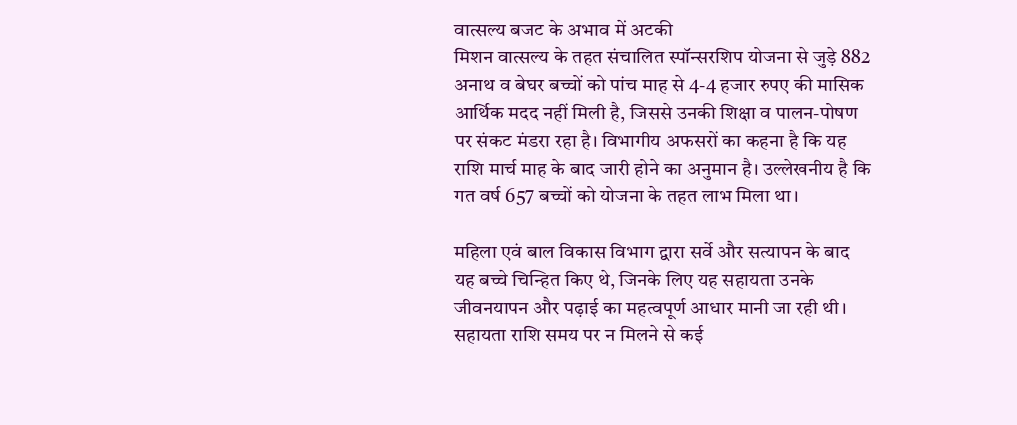वात्सल्य बजट के अभाव में अटकी
मिशन वात्सल्य के तहत संचालित स्पॉन्सरशिप योजना से जुड़े 882 अनाथ व बेघर बच्चों को पांच माह से 4-4 हजार रुपए की मासिक आर्थिक मदद नहीं मिली है, जिससे उनकी शिक्षा व पालन-पोषण पर संकट मंडरा रहा है। विभागीय अफसरों का कहना है कि यह राशि मार्च माह के बाद जारी होने का अनुमान है। उल्लेखनीय है कि गत वर्ष 657 बच्चों को योजना के तहत लाभ मिला था।

महिला एवं बाल विकास विभाग द्वारा सर्वे और सत्यापन के बाद यह बच्चे चिन्हित किए थे, जिनके लिए यह सहायता उनके जीवनयापन और पढ़ाई का महत्वपूर्ण आधार मानी जा रही थी। सहायता राशि समय पर न मिलने से कई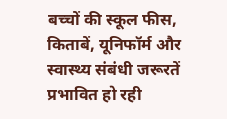बच्चों की स्कूल फीस, किताबें, यूनिफॉर्म और स्वास्थ्य संबंधी जरूरतें प्रभावित हो रही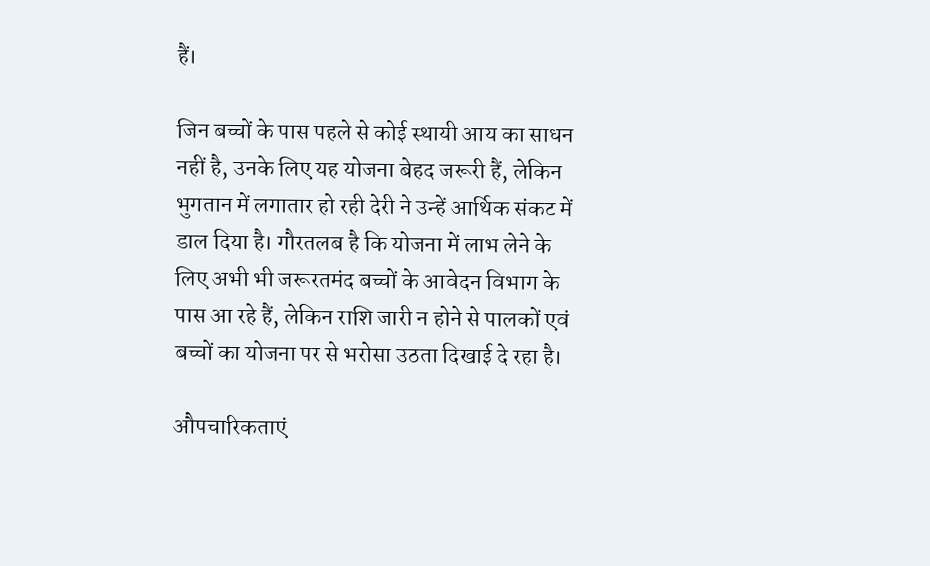हैं।

जिन बच्चों के पास पहले से कोई स्थायी आय का साधन नहीं है, उनके लिए यह योजना बेहद जरूरी हैं, लेकिन भुगतान में लगातार हो रही देरी ने उन्हें आर्थिक संकट में डाल दिया है। गौरतलब है कि योजना में लाभ लेने के लिए अभी भी जरूरतमंद बच्चों के आवेदन विभाग के पास आ रहे हैं, लेकिन राशि जारी न होने से पालकों एवं बच्चों का योजना पर से भरोसा उठता दिखाई दे रहा है।

औपचारिकताएं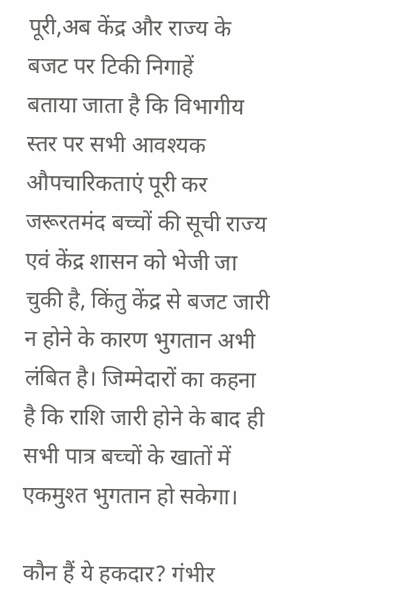पूरी,अब केंद्र और राज्य के बजट पर टिकी निगाहें
बताया जाता है कि विभागीय स्तर पर सभी आवश्यक औपचारिकताएं पूरी कर जरूरतमंद बच्चों की सूची राज्य एवं केंद्र शासन को भेजी जा चुकी है, किंतु केंद्र से बजट जारी न होने के कारण भुगतान अभी लंबित है। जिम्मेदारों का कहना है कि राशि जारी होने के बाद ही सभी पात्र बच्चों के खातों में एकमुश्त भुगतान हो सकेगा।

कौन हैं ये हकदार? गंभीर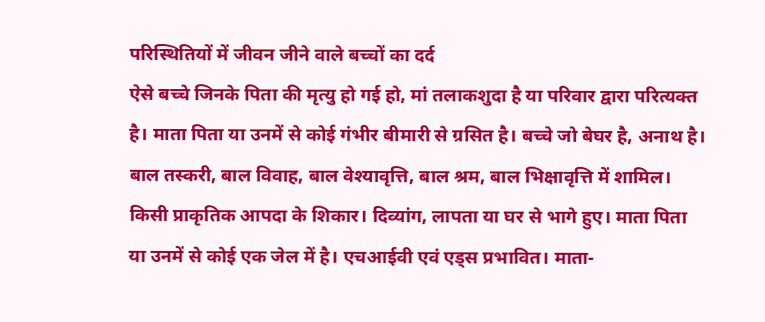परिस्थितियों में जीवन जीने वाले बच्चों का दर्द
ऐसे बच्चे जिनके पिता की मृत्यु हो गई हो, मां तलाकशुदा है या परिवार द्वारा परित्यक्त है। माता पिता या उनमें से कोई गंभीर बीमारी से ग्रसित है। बच्चे जो बेघर है, अनाथ है। बाल तस्करी, बाल विवाह, बाल वेश्यावृत्ति, बाल श्रम, बाल भिक्षावृत्ति में शामिल। किसी प्राकृतिक आपदा के शिकार। दिव्यांग, लापता या घर से भागे हुए। माता पिता या उनमें से कोई एक जेल में है। एचआईवी एवं एड्स प्रभावित। माता-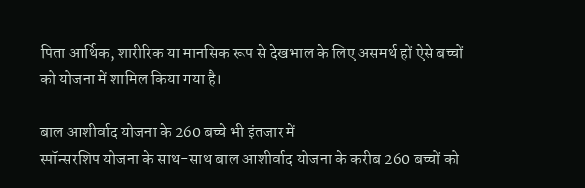पिता आर्थिक, शारीरिक या मानसिक रूप से देखभाल के लिए असमर्थ हों ऐसे बच्चों को योजना में शामिल किया गया है।

बाल आशीर्वाद योजना के 260 बच्चे भी इंतजार में
स्पॉन्सरशिप योजना के साथ-साथ बाल आशीर्वाद योजना के करीब 260 बच्चों को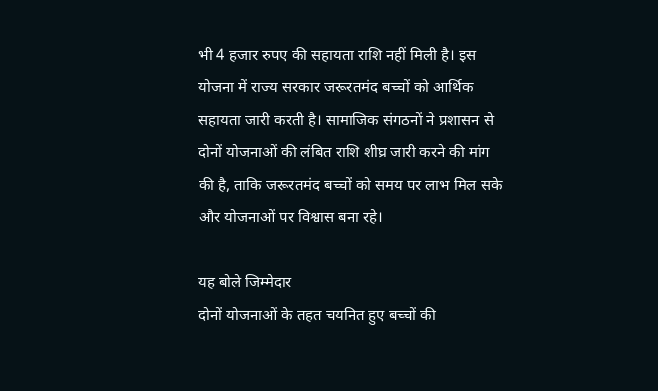भी 4 हजार रुपए की सहायता राशि नहीं मिली है। इस योजना में राज्य सरकार जरूरतमंद बच्चों को आर्थिक सहायता जारी करती है। सामाजिक संगठनों ने प्रशासन से दोनों योजनाओं की लंबित राशि शीघ्र जारी करने की मांग की है, ताकि जरूरतमंद बच्चों को समय पर लाभ मिल सके और योजनाओं पर विश्वास बना रहे।

यह बोले जिम्मेदार
दोनों योजनाओं के तहत चयनित हुए बच्चों की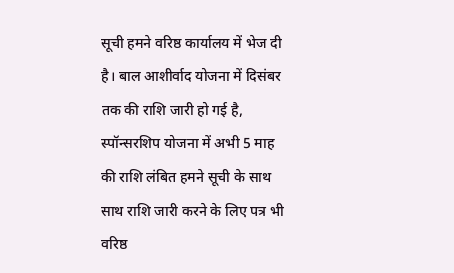सूची हमने वरिष्ठ कार्यालय में भेज दी है। बाल आशीर्वाद योजना में दिसंबर तक की राशि जारी हो गई है, स्पॉन्सरशिप योजना में अभी 5 माह की राशि लंबित हमने सूची के साथ साथ राशि जारी करने के लिए पत्र भी वरिष्ठ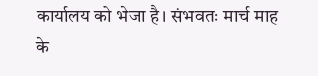कार्यालय को भेजा है। संभवतः मार्च माह के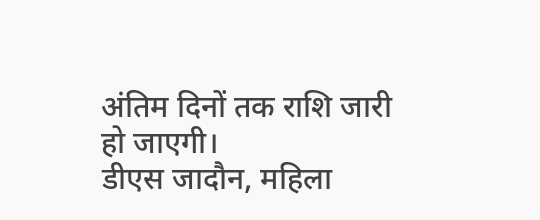अंतिम दिनों तक राशि जारी हो जाएगी।
डीएस जादौन, महिला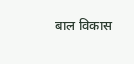बाल विकास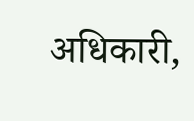अधिकारी,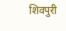शिवपुरी